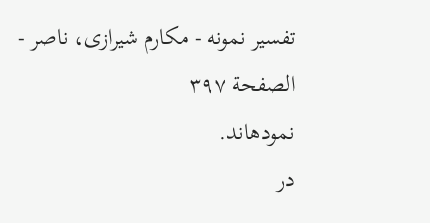تفسير نمونه - مكارم شيرازى، ناصر - الصفحة ٣٩٧
نمودهاند.
در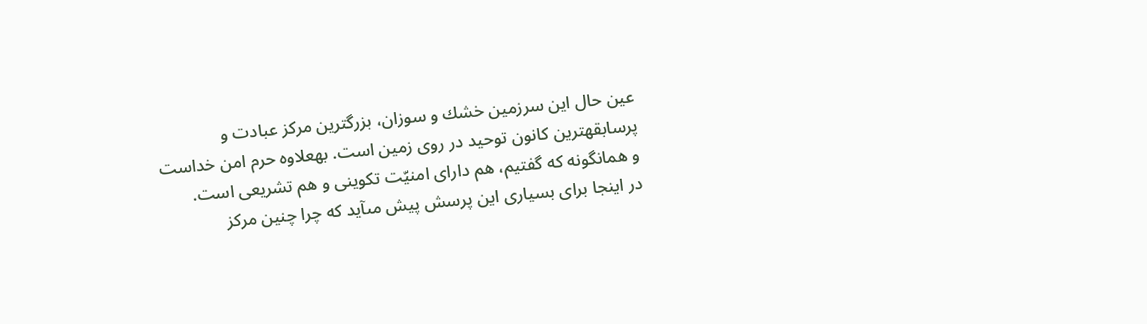عين حال اين سرزمين خشك و سوزان، بزرگترين مركز عبادت و پرسابقهترين كانون توحيد در روى زمين است. بهعلاوه حرم امن خداست و همانگونه كه گفتيم، هم داراى امنيّت تكوينى و هم تشريعى است.
در اينجا براى بسيارى اين پرسش پيش مىآيد كه چرا چنين مركز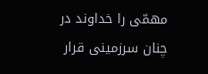مهمّى را خداوند در چنان سرزمينى قرار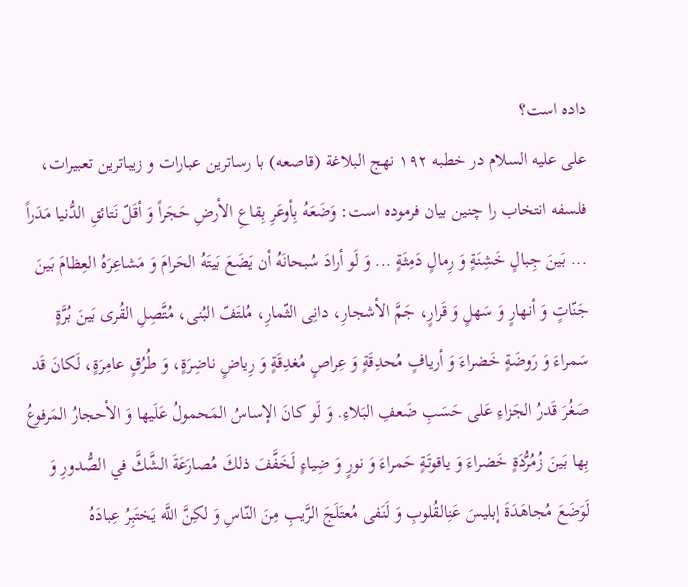داده است؟
على عليه السلام در خطبه ١٩٢ نهج البلاغة (قاصعه) با رساترين عبارات و زيباترين تعبيرات، فلسفه انتخاب را چنين بيان فرموده است: وَضَعَهُ بِأوعَرِ بِقاعِ الأرضِ حَجَراً وَ أقَلّ نَتائقِ الدُّنيا مَدَراً ... بَينَ جِبالٍ خَشِنَةٍ وَ رِمالٍ دَمِثَةٍ ... وَ لَو أرادَ سُبحانَهُ أن يَضَعَ بَيتَهُ الحَرامَ وَ مَشاعِرَهُ العِظامَ بَينَ جَنّاتٍ وَ أنهارٍ وَ سَهلٍ وَ قَرارٍ، جَمَّ الأشجارِ، دانِى الثّمارِ، مُلتَفّ البُنى، مُتَّصِلِ القُرى بَينَ بُرَّةٍ سَمراءَ وَ رَوضَةٍ خَضراءَ وَ أريافٍ مُحدِقَةٍ وَ عِراصٍ مُغدِقَةٍ وَ رِياضٍ ناضِرَةٍ، وَ طُرُقٍ عامِرَةٍ، لَكانَ قَد صَغُرَ قَدرُ الجَزاءِ عَلى حَسَبِ ضَعفِ البَلاءِ. وَ لَو كانَ الإساسُ المَحمولُ عَلَيها وَ الأحجارُ المَرفوعُ بِها بَينَ زُمُرُّدَةٍ خَضراءَ وَ ياقوتَةٍ حَمراءَ وَ نورٍ وَ ضِياءٍ لَخَفَّفَ ذلكَ مُصارَعَةَ الشَّكَّ في الصُّدورِ وَ لَوَضَعَ مُجاهَدَةَ إبليسَ عَنِالقُلوبِ وَ لَنَفى مُعتَلَجَ الرَّيبِ مِنَ النّاسِ وَ لكِنَّ اللَّه يَختَبِرُ عِبادَهُ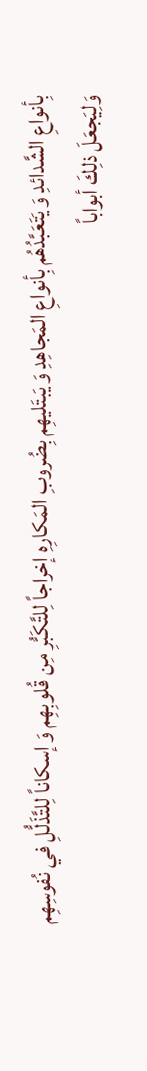بِأنواعِ الشَّدائدِ وَ يَتَعَبَّدُهُم بِأنواعِ المَجاهِدِ وَ يَبتَليهِم بِضُروبِ المَكارِهِ إخراجاً لِلتَّكَبُّرِ مِن قُلوبِهِم وَ إسكاناً لِلتَّذَلُّلِ في نُفوسِهِم وَلِيَجعَلَ ذلِكَ أبواباً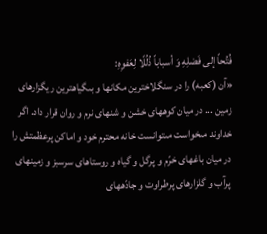فُتُحاً إلى فَضلِهِ وَ أسباباً ذُلُلًا لِعَفوِهِ:
«آن (كعبه) را در سنگلاخترين مكانها و بىگياهترين ريگزارهاى زمين ... در ميان كوههاى خشن و شنهاى نرم و روان قرار داد. اگر خداوند مىخواست مىتوانست خانه محترم خود و اماكن پرعظمتش را در ميان باغهاى خرّم و پرگل و گياه و روستاهاى سرسبز و زمينهاى پرآب و گلزارهاى پرطراوت و جادّههاى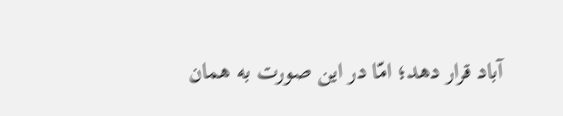آباد قرار دهد؛ امّا در اين صورت به همان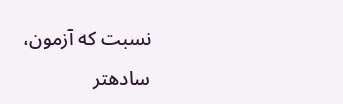نسبت كه آزمون، سادهتر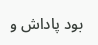بود پاداش و